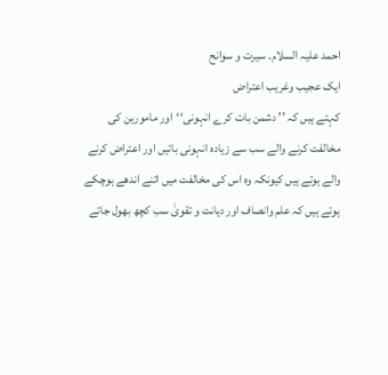احمد علیہ السلام۔ سیرت و سوانح
ایک عجیب وغریب اعتراض
کہتے ہیں کہ ’’ دشمن بات کرے انہونی‘‘اور مامورین کی مخالفت کرنے والے سب سے زیادہ انہونی باتیں اور اعتراض کرنے والے ہوتے ہیں کیونکہ وہ اس کی مخالفت میں اتنے اندھے ہوچکے ہوتے ہیں کہ علم وانصاف اور دیانت و تقویٰ سب کچھ بھول جاتے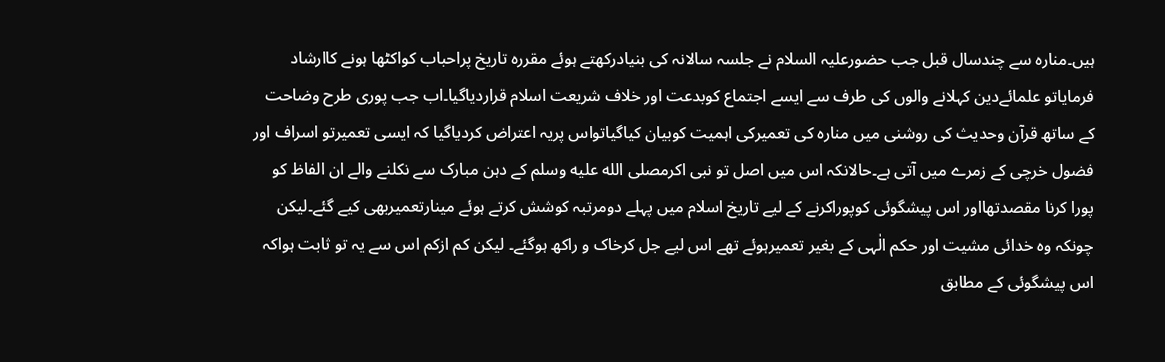ہیں۔منارہ سے چندسال قبل جب حضورعلیہ السلام نے جلسہ سالانہ کی بنیادرکھتے ہوئے مقررہ تاریخ پراحباب کواکٹھا ہونے کاارشاد فرمایاتو علمائےدین کہلانے والوں کی طرف سے ایسے اجتماع کوبدعت اور خلاف شریعت اسلام قراردیاگیا۔اب جب پوری طرح وضاحت کے ساتھ قرآن وحدیث کی روشنی میں منارہ کی تعمیرکی اہمیت کوبیان کیاگیاتواس پریہ اعتراض کردیاگیا کہ ایسی تعمیرتو اسراف اور فضول خرچی کے زمرے میں آتی ہے۔حالانکہ اس میں اصل تو نبی اکرمصلى الله عليه وسلم کے دہن مبارک سے نکلنے والے ان الفاظ کو پورا کرنا مقصدتھااور اس پیشگوئی کوپوراکرنے کے لیے تاریخ اسلام میں پہلے دومرتبہ کوشش کرتے ہوئے مینارتعمیربھی کیے گئے۔لیکن چونکہ وہ خدائی مشیت اور حکم الٰہی کے بغیر تعمیرہوئے تھے اس لیے جل کرخاک و راکھ ہوگئے۔ لیکن کم ازکم اس سے یہ تو ثابت ہواکہ اس پیشگوئی کے مطابق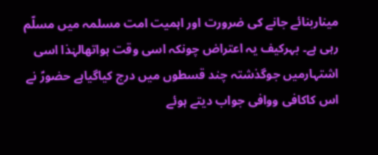میناربنائے جانے کی ضرورت اور اہمیت امت مسلمہ میں مسلّم رہی ہے۔ بہرکیف یہ اعتراض چونکہ اسی وقت ہواتھالہٰذا اسی اشتہارمیں جوگذشتہ چند قسطوں میں درج کیاگیاہے حضورؑ نے اس کاکافی ووافی جواب دیتے ہوئے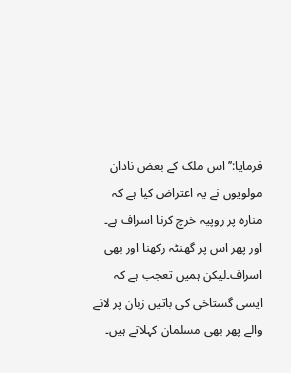فرمایا:’’ اس ملک کے بعض نادان مولویوں نے یہ اعتراض کیا ہے کہ منارہ پر روپیہ خرچ کرنا اسراف ہے۔ اور پھر اس پر گھنٹہ رکھنا اور بھی اسراف۔لیکن ہمیں تعجب ہے کہ ایسی گستاخی کی باتیں زبان پر لانے والے پھر بھی مسلمان کہلاتے ہیں۔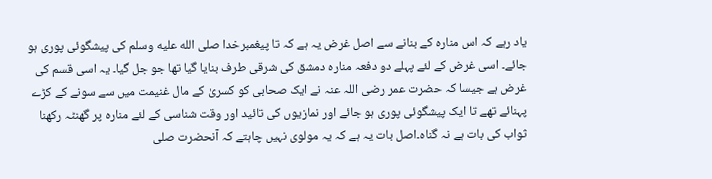یاد رہے کہ اس منارہ کے بنانے سے اصل غرض یہ ہے کہ تا پیغمبرخدا صلى الله عليه وسلم کی پیشگوئی پوری ہو جائے۔ اسی غرض کے لئے پہلے دو دفعہ منارہ دمشق کی شرقی طرف بنایا گیا تھا جو جل گیا۔ یہ اسی قسم کی غرض ہے جیسا کہ حضرت عمر رضی اللہ عنہ نے ایک صحابی کو کسریٰ کے مال غنیمت میں سے سونے کے کڑے پہنائے تھے تا ایک پیشگوئی پوری ہو جائے اور نمازیوں کی تائید اور وقت شناسی کے لئے منارہ پر گھنٹہ رکھنا ثواب کی بات ہے نہ گناہ۔اصل بات یہ ہے کہ یہ مولوی نہیں چاہتے کہ آنحضرت صلى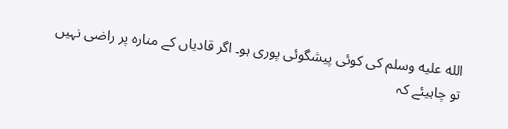الله عليه وسلم کی کوئی پیشگوئی پوری ہو۔ اگر قادیاں کے منارہ پر راضی نہیں تو چاہیئے کہ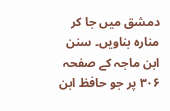دمشق میں جا کر منارہ بناویں۔ سنن ابن ماجہ کے صفحہ ۳۰۶ پر جو حافظ ابن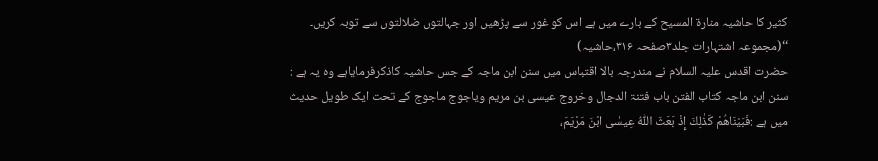کثیر کا حاشیہ منارة المسیح کے بارے میں ہے اس کو غور سے پڑھیں اور جہالتوں ضلالتوں سے توبہ کریں۔ ‘‘(مجموعہ اشتہارات جلد۳صفحہ ۳۱۶،حاشیہ)
حضرت اقدس علیہ السلام نے مندرجہ بالا اقتباس میں سنن ابن ماجہ کے جس حاشیہ کاذکرفرمایاہے وہ یہ ہے :
سنن ابن ماجہ کتاب الفتن باب فتنۃ الدجال وخروج عیسی بن مریم ویاجوج ماجوج کے تحت ایک طویل حدیث میں ہے :فَبَيْنَاهُمْ كَذٰلِكَ إِذْ بَعَثَ اللّٰهُ عِيسٰى ابْنَ مَرْيَمَ،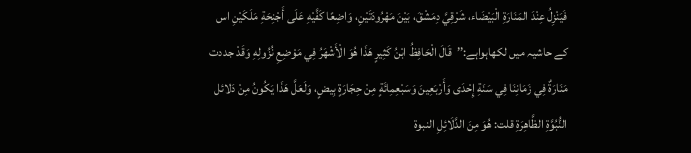فَيَنْزِلُ عِنْدَ المَنَارَةِ الْبَيْضَاء، شَرْقِيَّ دِمَشْقَ، بَيْنَ مَهْرُودَتَيْنِ، وَاضِعًا كَفَّيْهِ عَلَى أَجْنِحَةِ مَلَكَيْنِ اس کے حاشیہ میں لکھاہواہے:’’قَالَ الْحَافِظُ ابْنُ كَثِيرٍ هَذَا هُوَ الْأَشْهَرُ فِي مَوْضِعِ نُزُولِهِ وَقَدْ جددت مَنَارَةٌ فِي زَمَانِنَا فِي سَنَةِ إِحْدَى وَأَرْبَعِينَ وَسَبْعِمِائَةٍ مِنْ حِجَارَةٍ بِيضٍ، وَلَعَلَّ هَذَا يَكُونُ مِنْ دَلائل النُّبُوَّةِ الظَّاهِرَةِ قلت: هُوَ مِنَ الدَّلَائِلِ النبوۃ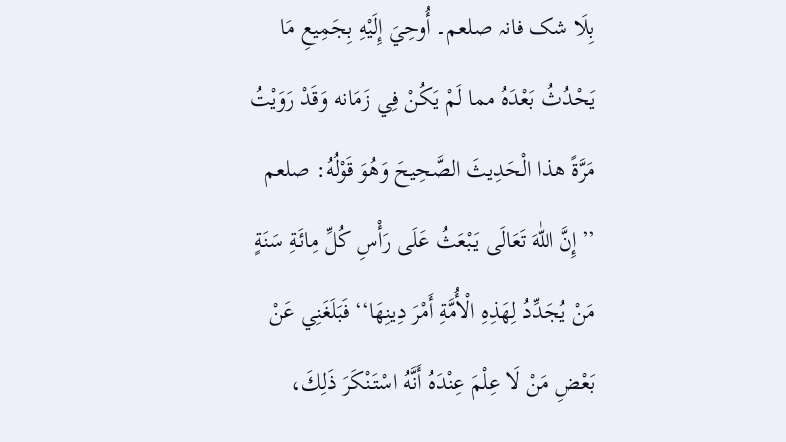بِلَا شک فانہ صلعم۔ أُوحِيَ إِلَيْهِ بِجَمِيعِ مَا يَحْدُثُ بَعْدَهُ مما لَمْ يَكُنْ فِي زَمَانه وَقَدْ رَوَيْتُ مَرَّةً ھذا الْحَدِيثَ الصَّحِيحَ وَهُوَ قَوْلُهُ: صلعم ’’إِنَّ اللّٰهَ تَعَالَى يَبْعَثُ عَلَى رَأْسِ كُلِّ مِائَةِ سَنَةٍ مَنْ يُجَدِّدُ لِهَذِهِ الْأُمَّةِ أَمْرَ دِينِهَا‘‘ فَبَلَغَنِي عَنْ بَعْضِ مَنْ لَا عِلْمَ عِنْدَهُ أَنَّهُ اسْتَنْكَرَ ذَلِكَ،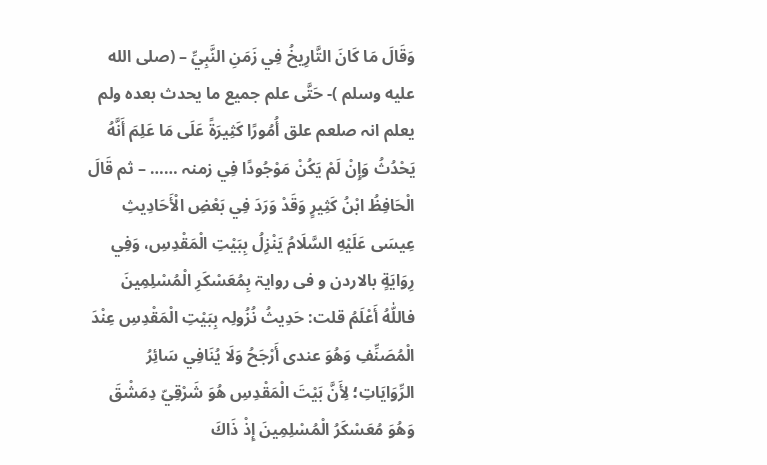وَقَالَ مَا كَانَ التَّارِيخُ فِي زَمَنِ النَّبِيِّ – (صلى الله عليه وسلم )- حَتَّى علم جمیع ما یحدث بعدہ ولم یعلم انہ صلعم علق أُمُورًا كَثِيرَةً عَلَى مَا عَلِمَ أَنَّهُ يَحْدُثُ وَإِنْ لَمْ يَكُنْ مَوْجُودًا فِي زمنہ …… – ثم قَالَ الْحَافِظُ ابْنُ كَثِيرٍ وَقَدْ وَرَدَ فِي بَعْضِ الْأَحَادِيثِ عِيسَى عَلَيْهِ السَّلَامُ يَنْزِلُ بِبَيْتِ الْمَقْدِسِ، وَفِي رِوَايَةٍ بالاردن و فی روایۃ بِمُعَسْكَرِ الْمُسْلِمِينَ فاللّٰهُ أَعْلَمُ قلت: حَدِيثُ نُزُولِہ بِبَيْتِ الْمَقْدِسِ عِنْدَ الْمُصَنِّفِ وَهُوَ عندی أَرْجَحُ وَلَا يُنَافِي سَائِرُ الرِّوَايَاتِ؛ لِأَنَّ بَيْتَ الْمَقْدِسِ هُوَ شَرْقِيّ دِمَشْقَ وَهُوَ مُعَسْكَرُ الْمُسْلِمِينَ إِذْ ذَاكَ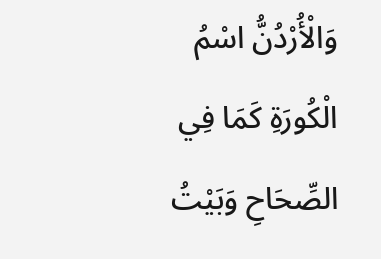وَالْأُرْدُنُّ اسْمُ الْكُورَةِ كَمَا فِي الصِّحَاحِ وَبَيْتُ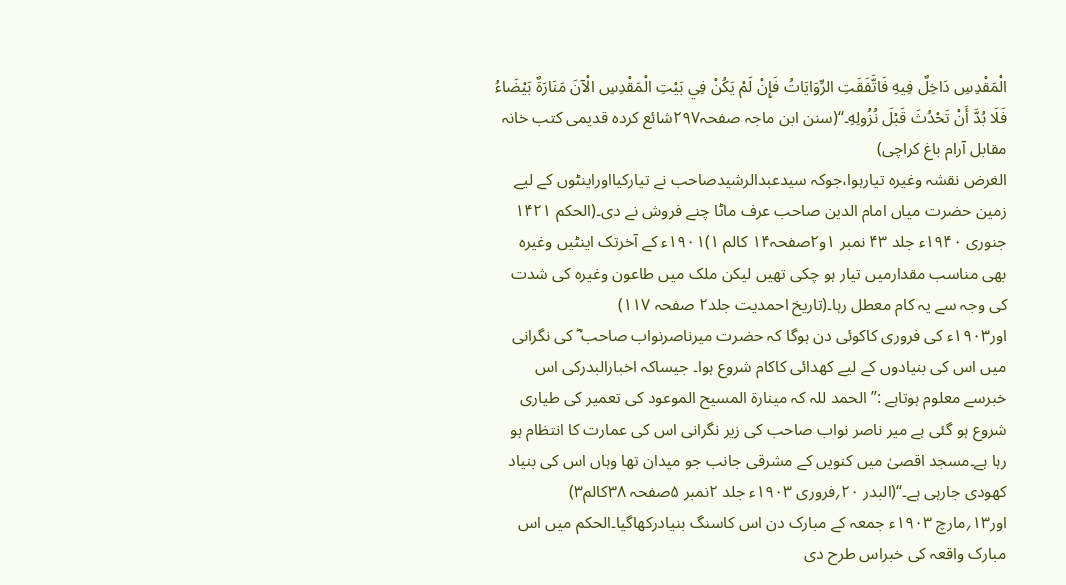الْمَقْدِسِ دَاخِلٌ فِيهِ فَاتَّفَقَتِ الرِّوَايَاتُ فَإِنْ لَمْ يَكُنْ فِي بَيْتِ الْمَقْدِسِ الْآنَ مَنَارَةٌ بَيْضَاءُ فَلَا بُدَّ أَنْ تَحْدُثَ قَبْلَ نُزُولِهِ۔‘‘(سنن ابن ماجہ صفحہ۲۹۷شائع کردہ قدیمی کتب خانہ مقابل آرام باغ کراچی)
الغرض نقشہ وغیرہ تیارہوا،جوکہ سیدعبدالرشیدصاحب نے تیارکیااوراینٹوں کے لیے زمین حضرت میاں امام الدین صاحب عرف ماٹا چنے فروش نے دی۔(الحکم ۱۴۲۱ جنوری ۱۹۴۰ء جلد ۴۳ نمبر ۱و۲صفحہ۱۴ کالم ۱)۱۹۰۱ء کے آخرتک اینٹیں وغیرہ بھی مناسب مقدارمیں تیار ہو چکی تھیں لیکن ملک میں طاعون وغیرہ کی شدت کی وجہ سے یہ کام معطل رہا۔(تاریخ احمدیت جلد۲ صفحہ ۱۱۷)
اور۱۹۰۳ء کی فروری کاکوئی دن ہوگا کہ حضرت میرناصرنواب صاحب ؓ کی نگرانی میں اس کی بنیادوں کے لیے کھدائی کاکام شروع ہوا۔ جیساکہ اخبارالبدرکی اس خبرسے معلوم ہوتاہے :’’الحمد للہ کہ مینارۃ المسیح الموعود کی تعمیر کی طیاری شروع ہو گئی ہے میر ناصر نواب صاحب کی زیر نگرانی اس کی عمارت کا انتظام ہو رہا ہے۔مسجد اقصیٰ میں کنویں کے مشرقی جانب جو میدان تھا وہاں اس کی بنیاد کھودی جارہی ہے۔‘‘(البدر ۲۰؍فروری ۱۹۰۳ء جلد ۲نمبر ۵صفحہ ۳۸کالم۳)
اور۱۳؍مارچ ۱۹۰۳ء جمعہ کے مبارک دن اس کاسنگ بنیادرکھاگیا۔الحکم میں اس مبارک واقعہ کی خبراس طرح دی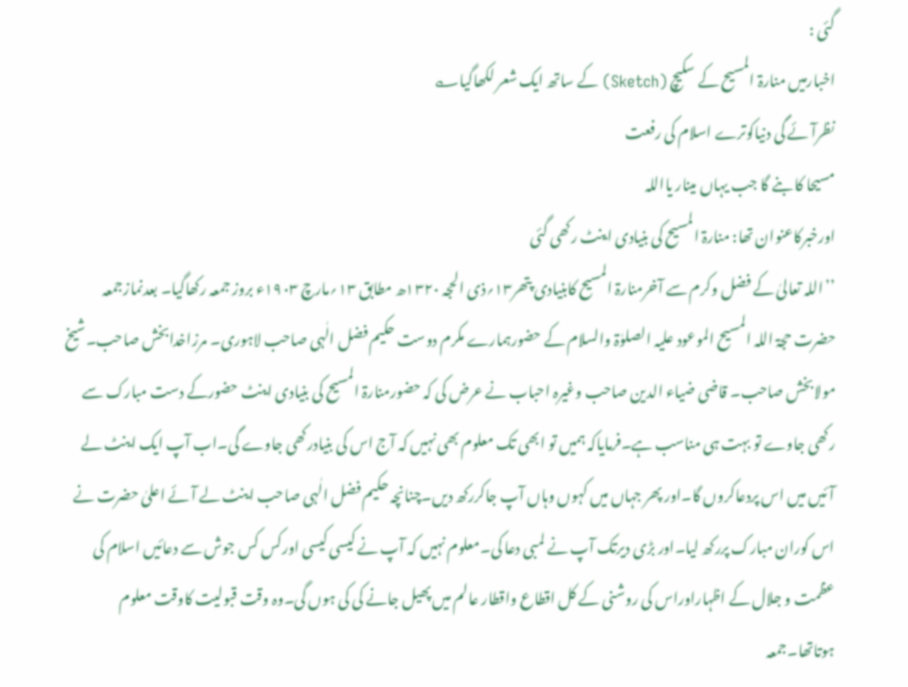گئی :
اخبارمیں منارۃ المسیح کے سکیچ (Sketch) کے ساتھ ایک شعر لکھاگیا؎
نظرآئے گی دنیاکوترے اسلام کی رفعت
مسیحا کا بنے گا جب یہاں مینار یااللہ
اورخبرکاعنوان تھا: منارۃ المسیح کی بنیادی اینٹ رکھی گئی
’’اللہ تعالیٰ کے فضل وکرم سے آخرمنارۃ المسیح کابنیادی پتھر۱۳؍ذی الحجہ ۱۳۲۰ھ مطابق ۱۳؍مارچ ۱۹۰۳ء بروز جمعہ رکھاگیا۔ بعدنمازجمعہ حضرت حجۃ اللہ المسیح الموعود علیہ الصلوٰۃ والسلام کے حضورہمارے مکرم دوست حکیم فضل الٰہی صاحب لاہوری۔ مرزاخدابخش صاحب۔شیخ مولابخش صاحب۔ قاضی ضیاء الدین صاحب وغیرہ احباب نے عرض کی کہ حضورمنارۃ المسیح کی بنیادی اینٹ حضورکے دست مبارک سے رکھی جاوے تو بہت ہی مناسب ہے۔فرمایاکہ ہمیں تو ابھی تک معلوم بھی نہیں کہ آج اس کی بنیادرکھی جاوے گی۔اب آپ ایک اینٹ لے آئیں میں اس پردعاکروں گا۔اور پھر جہاں میں کہوں وہاں آپ جاکررکھ دیں۔چنانچہ حکیم فضل الٰہی صاحب اینٹ لے آئے اعلیٰ حضرت نے اس کوران مبارک پررکھ لیا۔اور بڑی دیرتک آپ نے لمبی دعا کی۔معلوم نہیں کہ آپ نے کیسی کیسی اورکس کس جوش سے دعائیں اسلام کی عظمت و جلال کے اظہاراوراس کی روشنی کے کل اقطاع واقطار عالم میں پھیل جانے کی کی ہوں گی۔وہ وقت قبولیت کاوقت معلوم ہوتاتھا۔جمعہ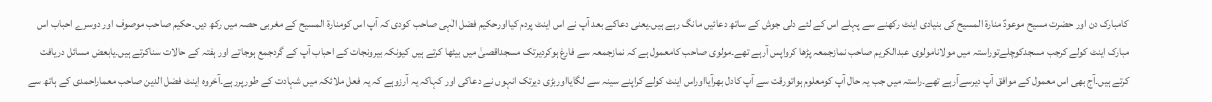کامبارک دن اور حضرت مسیح موعودؑ منارۃ المسیح کی بنیادی اینٹ رکھنے سے پہلے اس کے لئے دلی جوش کے ساتھ دعائیں مانگ رہے ہیں۔یعنی دعاکے بعد آپ نے اس اینٹ پردم کیااورحکیم فضل الٰہی صاحب کودی کہ آپ اس کومنارۃ المسیح کے مغربی حصہ میں رکھ دیں۔حکیم صاحب موصوف اور دوسرے احباب اس مبارک اینٹ کولے کرجب مسجدکوچلےتوراستہ میں مولانامولوی عبدالکریم صاحب نمازجمعہ پڑھا کرواپس آرہے تھے۔مولوی صاحب کامعمول ہے کہ نمازجمعہ سے فارغ ہوکردیرتک مسجداقصیٰ میں بیٹھا کرتے ہیں کیونکہ بیرونجات کے احباب آپ کے گردجمع ہوجاتے اور ہفتہ کے حالات سناکرتے ہیں۔یابعض مسائل دریافت کرتے ہیں۔آج بھی اس معمول کے موافق آپ دیرسےآرہے تھے۔راستہ میں جب یہ حال آپ کومعلوم ہواتورقت سے آپ کادل بھرآیااوراس اینٹ کولے کراپنے سینہ سے لگایااوربڑی دیرتک انہوں نے دعاکی اور کہاکہ یہ آرزوہے کہ یہ فعل ملائکہ میں شہادت کے طورپررہے۔آخروہ اینٹ فضل الدین صاحب معماراحمدی کے ہاتھ سے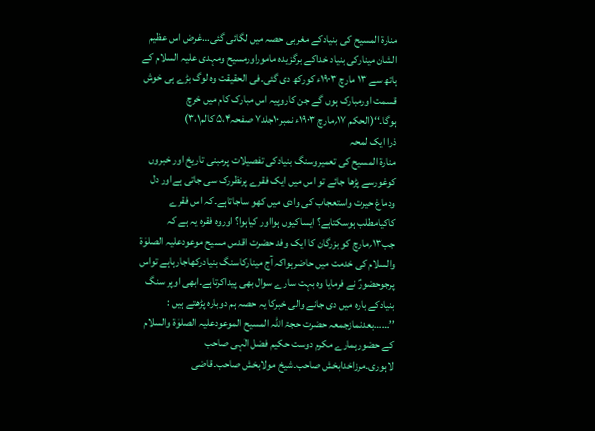منارۃ المسیح کی بنیادکے مغربی حصہ میں لگائی گئی…غرض اس عظیم الشان مینارکی بنیاد خداکے برگزیدہ ماموراورمسیح ومہدی علیہ السلام کے ہاتھ سے ۱۳ مارچ ۱۹۰۳ء کورکھ دی گئی۔فی الحقیقت وہ لوگ بڑے ہی خوش قسمت اورمبارک ہوں گے جن کاروپیہ اس مبارک کام میں خرچ ہوگا۔‘‘(الحکم ۱۷؍مارچ ۱۹۰۳ء نمبر۱۰جلد۷ صفحہ۵،۴ کالم۳،۱)
ذرا ایک لمحہ
منارۃ المسیح کی تعمیروسنگ بنیادکی تفصیلات پرمبنی تاریخ اور خبروں کوغورسے پڑھا جائے تو اس میں ایک فقرے پرنظررک سی جاتی ہےاور دل ودماغ حیرت واستعجاب کی وادی میں کھو ساجاتاہے۔کہ اس فقرے کاکیامطلب ہوسکتاہے؟ ایساکیوں ہوااور کیاہوا؟ اوروہ فقرہ یہ ہے کہ جب۱۳؍مارچ کو بزرگان کا ایک وفد حضرت اقدس مسیح موعودعلیہ الصلوٰۃ والسلام کی خدمت میں حاضرہواکہ آج مینارکاسنگ بنیادرکھاجارہاہے تواس پرجوحضورؑ نے فرمایا وہ بہت سارے سوال بھی پیداکرتاہے۔ابھی اوپر سنگ بنیادکے بارہ میں دی جانے والی خبرکا یہ حصہ ہم دوبارہ پڑھتے ہیں : ’’……بعدنمازجمعہ حضرت حجۃ اللہ المسیح الموعودعلیہ الصلوٰۃ والسلام کے حضورہمارے مکرم دوست حکیم فضل الٰہی صاحب لاہوری۔مرزاخدابخش صاحب۔شیخ مولابخش صاحب۔قاضی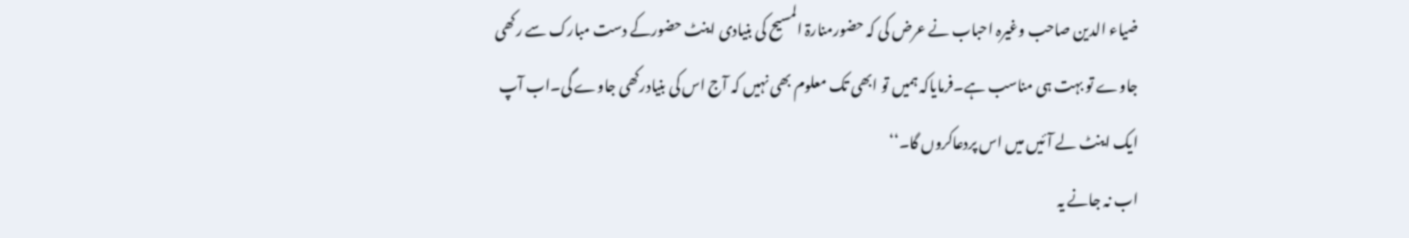ضیاء الدین صاحب وغیرہ احباب نے عرض کی کہ حضورمنارۃ المسیح کی بنیادی اینٹ حضورکے دست مبارک سے رکھی جاوے تو بہت ہی مناسب ہے۔فرمایاکہ ہمیں تو ابھی تک معلوم بھی نہیں کہ آج اس کی بنیادرکھی جاوے گی۔اب آپ ایک اینٹ لے آئیں میں اس پردعاکروں گا۔‘‘
اب نہ جانے یہ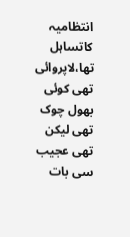انتظامیہ کاتساہل تھا،لاپروائی تھی کوئی بھول چوک تھی لیکن تھی عجیب سی بات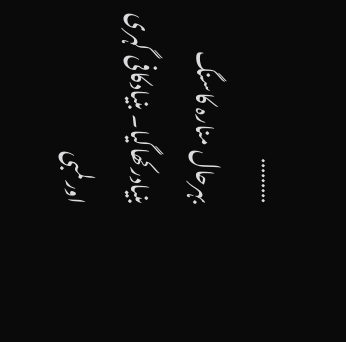………
بہرحال منارہ کاسنگ بنیادرکھاگیا۔ بنیادکافی گہری اورلمبی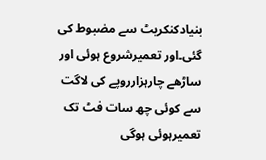بنیادکنکریٹ سے مضبوط کی گئی۔اور تعمیرشروع ہوئی اور ساڑھے چارہزارروپے کی لاگت سے کوئی چھ سات فٹ تک تعمیرہوئی ہوگی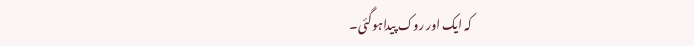کہ ایک اور روک پیداہوگئی۔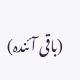(باقی آئندہ)